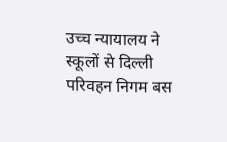उच्च न्यायालय ने स्कूलों से दिल्ली परिवहन निगम बस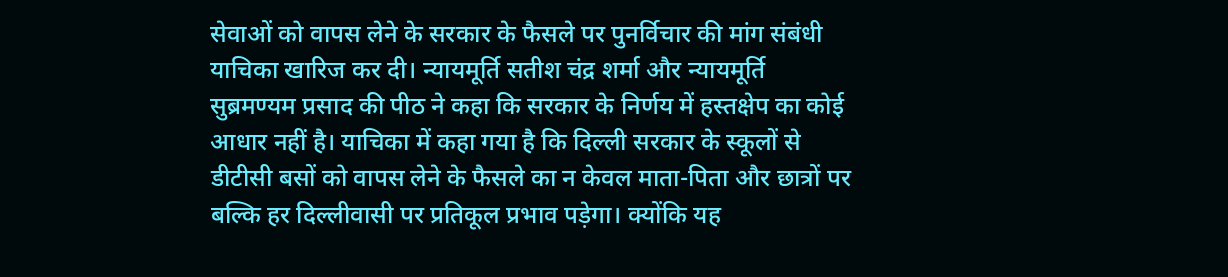सेवाओं को वापस लेने के सरकार के फैसले पर पुनर्विचार की मांग संबंधी याचिका खारिज कर दी। न्यायमूर्ति सतीश चंद्र शर्मा और न्यायमूर्ति सुब्रमण्यम प्रसाद की पीठ ने कहा कि सरकार के निर्णय में हस्तक्षेप का कोई आधार नहीं है। याचिका में कहा गया है कि दिल्ली सरकार के स्कूलों से डीटीसी बसों को वापस लेने के फैसले का न केवल माता-पिता और छात्रों पर बल्कि हर दिल्लीवासी पर प्रतिकूल प्रभाव पड़ेगा। क्योंकि यह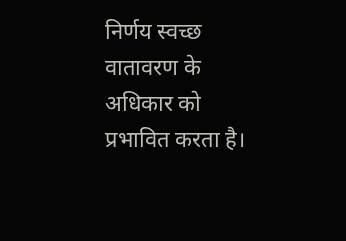निर्णय स्वच्छ वातावरण के अधिकार को प्रभावित करता है।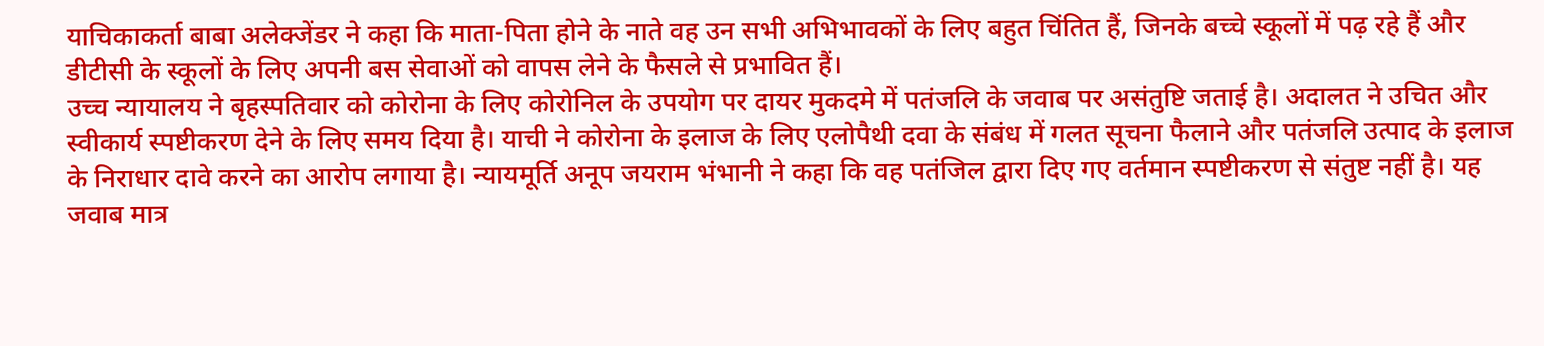याचिकाकर्ता बाबा अलेक्जेंडर ने कहा कि माता-पिता होने के नाते वह उन सभी अभिभावकों के लिए बहुत चिंतित हैं, जिनके बच्चे स्कूलों में पढ़ रहे हैं और डीटीसी के स्कूलों के लिए अपनी बस सेवाओं को वापस लेने के फैसले से प्रभावित हैं।
उच्च न्यायालय ने बृहस्पतिवार को कोरोना के लिए कोरोनिल के उपयोग पर दायर मुकदमे में पतंजलि के जवाब पर असंतुष्टि जताई है। अदालत ने उचित और स्वीकार्य स्पष्टीकरण देने के लिए समय दिया है। याची ने कोरोना के इलाज के लिए एलोपैथी दवा के संबंध में गलत सूचना फैलाने और पतंजलि उत्पाद के इलाज के निराधार दावे करने का आरोप लगाया है। न्यायमूर्ति अनूप जयराम भंभानी ने कहा कि वह पतंजिल द्वारा दिए गए वर्तमान स्पष्टीकरण से संतुष्ट नहीं है। यह जवाब मात्र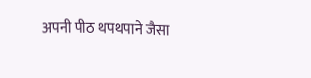अपनी पीठ थपथपाने जैसा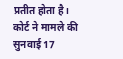प्रतीत होता है। कोर्ट ने मामले की सुनवाई 17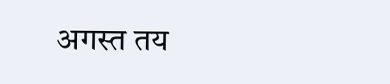अगस्त तय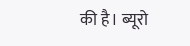की है। ब्यूरो